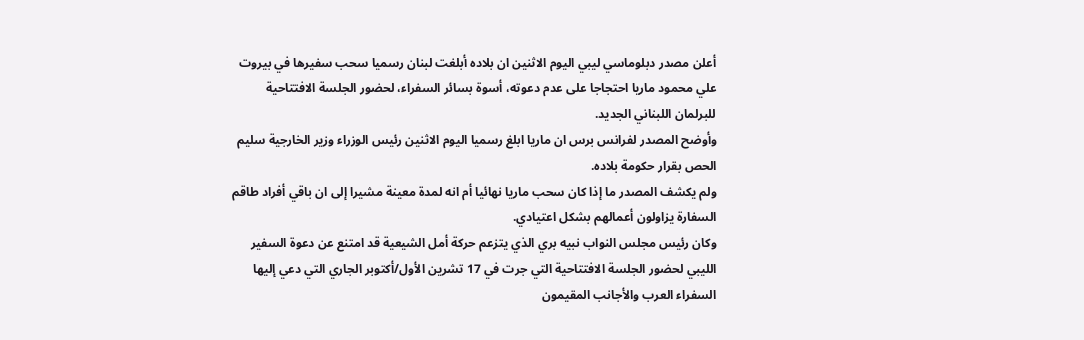أعلن مصدر دبلوماسي ليبي اليوم الاثنين ان بلاده أبلغت لبنان رسميا سحب سفيرها في بيروت علي محمود ماريا احتجاجا على عدم دعوته، أسوة بسائر السفراء، لحضور الجلسة الافتتاحية للبرلمان اللبناني الجديد.
وأوضح المصدر لفرانس برس ان ماريا ابلغ رسميا اليوم الاثنين رئيس الوزراء وزير الخارجية سليم الحص بقرار حكومة بلاده.
ولم يكشف المصدر ما إذا كان سحب ماريا نهائيا أم انه لمدة معينة مشيرا إلى ان باقي أفراد طاقم السفارة يزاولون أعمالهم بشكل اعتيادي.
وكان رئيس مجلس النواب نبيه بري الذي يتزعم حركة أمل الشيعية قد امتنع عن دعوة السفير الليبي لحضور الجلسة الافتتاحية التي جرت في 17 تشرين الأول/أكتوبر الجاري التي دعي إليها السفراء العرب والأجانب المقيمون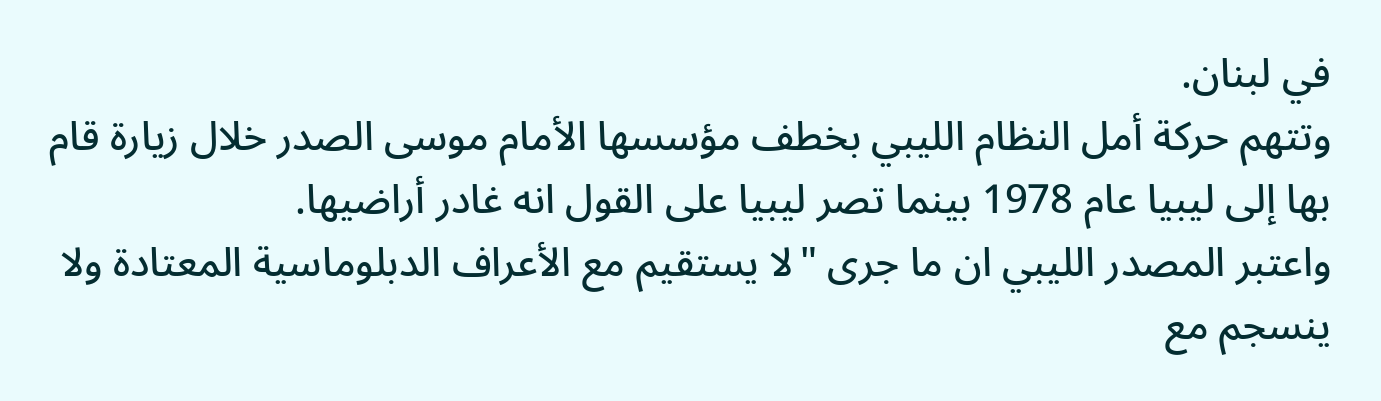في لبنان.
وتتهم حركة أمل النظام الليبي بخطف مؤسسها الأمام موسى الصدر خلال زيارة قام بها إلى ليبيا عام 1978 بينما تصر ليبيا على القول انه غادر أراضيها.
واعتبر المصدر الليبي ان ما جرى "لا يستقيم مع الأعراف الدبلوماسية المعتادة ولا ينسجم مع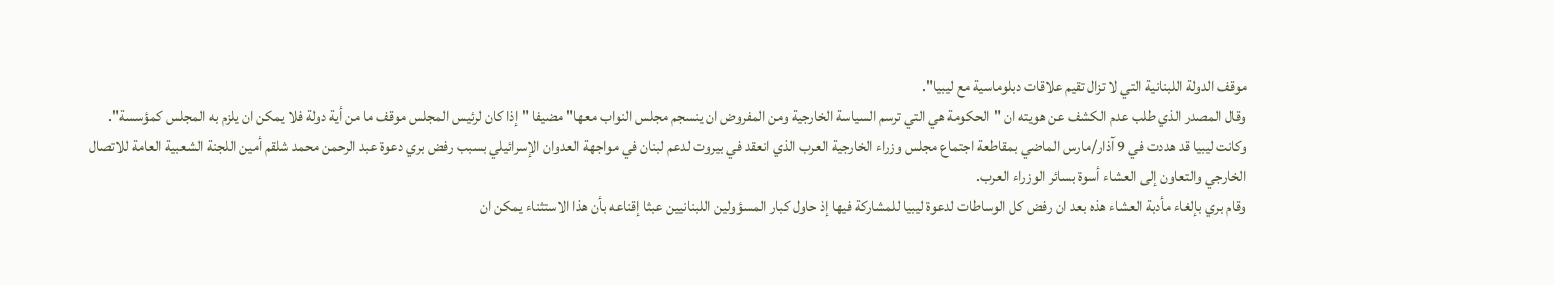موقف الدولة اللبنانية التي لا تزال تقيم علاقات دبلوماسية مع ليبيا".
وقال المصدر الذي طلب عدم الكشف عن هويته ان "الحكومة هي التي ترسم السياسة الخارجية ومن المفروض ان ينسجم مجلس النواب معها" مضيفا "إذا كان لرئيس المجلس موقف ما من أية دولة فلا يمكن ان يلزم به المجلس كمؤسسة".
وكانت ليبيا قد هددت في 9 آذار/مارس الماضي بمقاطعة اجتماع مجلس وزراء الخارجية العرب الذي انعقد في بيروت لدعم لبنان في مواجهة العدوان الإسرائيلي بسبب رفض بري دعوة عبد الرحمن محمد شلقم أمين اللجنة الشعبية العامة للاتصال الخارجي والتعاون إلى العشاء أسوة بسائر الوزراء العرب.
وقام بري بإلغاء مأدبة العشاء هذه بعد ان رفض كل الوساطات لدعوة ليبيا للمشاركة فيها إذ حاول كبار المسؤولين اللبنانيين عبثا إقناعه بأن هذا الاستثناء يمكن ان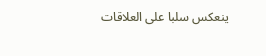ينعكس سلبا على العلاقات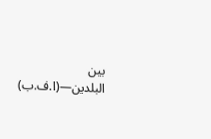بين البلدين—(ا.ف.ب)